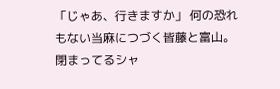「じゃあ、行きますか」 何の恐れもない当麻につづく皆藤と富山。 閉まってるシャ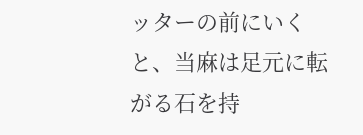ッターの前にいくと、当麻は足元に転がる石を持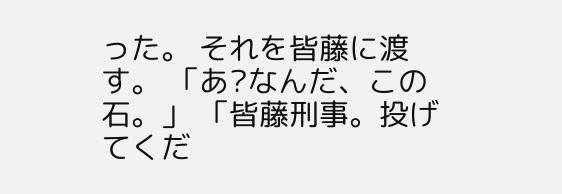った。 それを皆藤に渡す。 「あ?なんだ、この石。」 「皆藤刑事。投げてくだ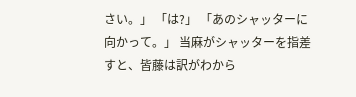さい。」 「は?」 「あのシャッターに向かって。」 当麻がシャッターを指差すと、皆藤は訳がわから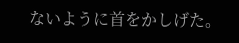ないように首をかしげた。